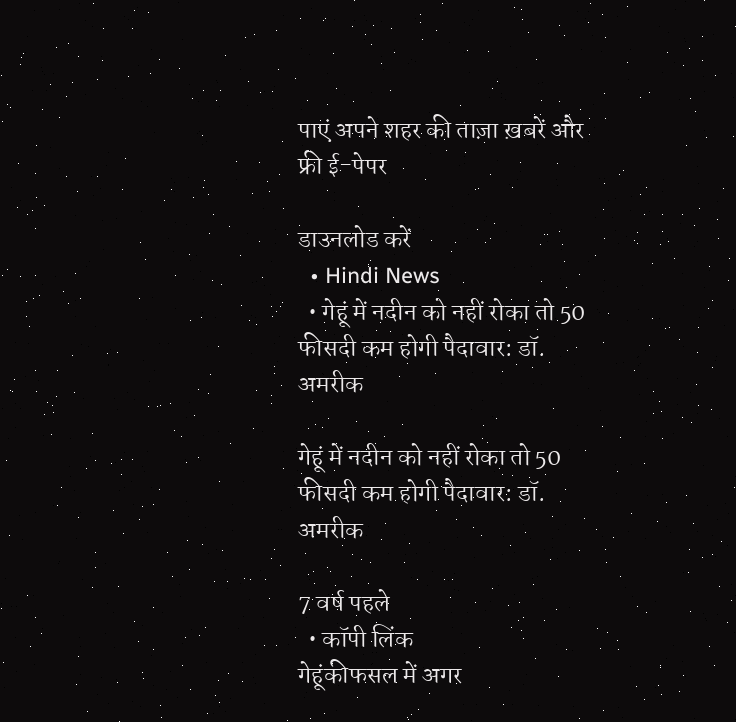पाएं अपने शहर की ताज़ा ख़बरें और फ्री ई-पेपर

डाउनलोड करें
  • Hindi News
  • गेहूं में नदीन को नहीं रोका तो 50 फीसदी कम होगी पैदावार: डॉ. अमरीक

गेहूं में नदीन को नहीं रोका तो 50 फीसदी कम होगी पैदावार: डॉ. अमरीक

7 वर्ष पहले
  • कॉपी लिंक
गेहूंकीफसल में अगर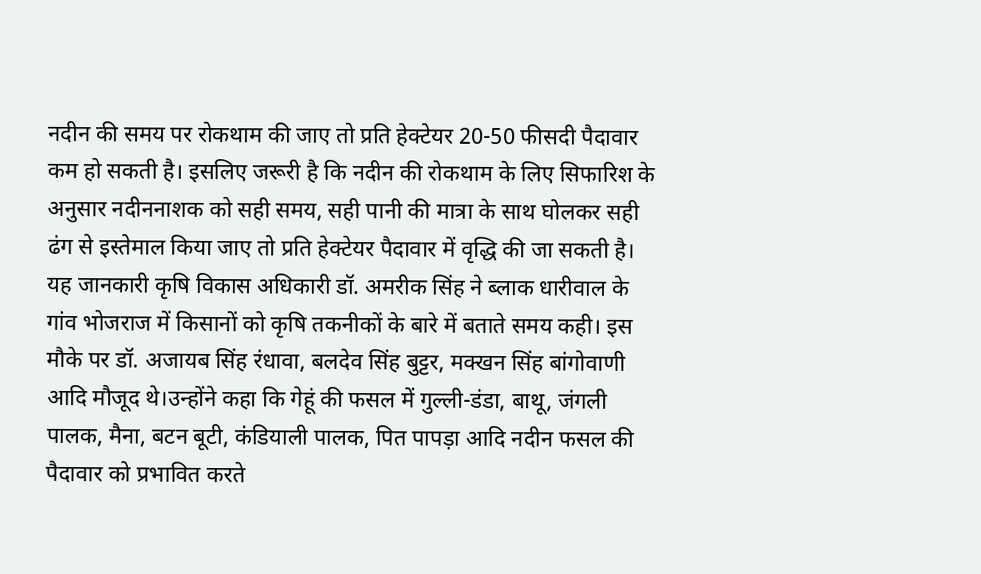नदीन की समय पर रोकथाम की जाए तो प्रति हेक्टेयर 20-50 फीसदी पैदावार कम हो सकती है। इसलिए जरूरी है कि नदीन की रोकथाम के लिए सिफारिश के अनुसार नदीननाशक को सही समय, सही पानी की मात्रा के साथ घोलकर सही ढंग से इस्तेमाल किया जाए तो प्रति हेक्टेयर पैदावार में वृद्धि की जा सकती है। यह जानकारी कृषि विकास अधिकारी डॉ. अमरीक सिंह ने ब्लाक धारीवाल के गांव भोजराज में किसानों को कृषि तकनीकों के बारे में बताते समय कही। इस मौके पर डॉ. अजायब सिंह रंधावा, बलदेव सिंह बुट्टर, मक्खन सिंह बांगोवाणी आदि मौजूद थे।उन्होंने कहा कि गेहूं की फसल में गुल्ली-डंडा, बाथू, जंगली पालक, मैना, बटन बूटी, कंडियाली पालक, पित पापड़ा आदि नदीन फसल की पैदावार को प्रभावित करते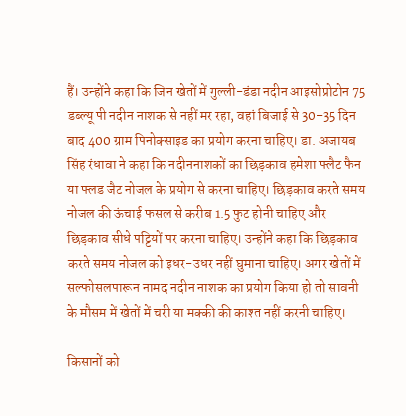हैं। उन्होंने कहा कि जिन खेतों में गुल्ली-डंडा नदीन आइसोप्रोटोन 75 डब्ल्यू पी नदीन नाशक से नहीं मर रहा, वहां बिजाई से 30-35 दिन बाद 400 ग्राम पिनोक्साइड का प्रयोग करना चाहिए। डा. अजायब सिंह रंधावा ने कहा कि नदीननाशकों का छिड़काव हमेशा फ्लैट फैन या फ्लड जैट नोजल के प्रयोग से करना चाहिए। छिड़काव करते समय नोजल की ऊंचाई फसल से करीब 1.5 फुट होनी चाहिए और छिड़काव सीधे पट्टियों पर करना चाहिए। उन्होंने कहा कि छिड़काव करते समय नोजल को इधर-उधर नहीं घुमाना चाहिए। अगर खेतों में सल्फोसलपारून नामद नदीन नाशक का प्रयोग किया हो तो सावनी के मौसम में खेतों में चरी या मक्की की काश्त नहीं करनी चाहिए।

किसानों को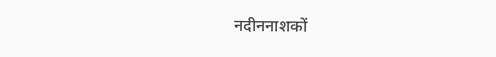नदीननाशकों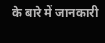के बारे में जानकारी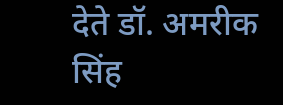देते डॉ. अमरीक सिंह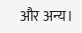और अन्य।